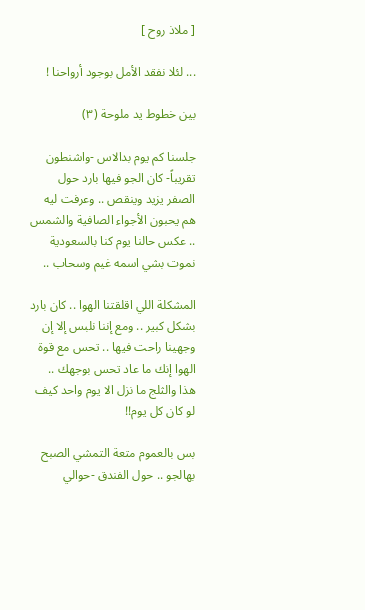[ ملاذ روح ]

... لئلا نفقد الأمل بوجود أرواحنا !

بين خطوط يد ملوحة (٣)

جلسنا كم يوم بدالاس -واشنطون تقريباً- كان الجو فيها بارد حول الصفر يزيد وينقص .. وعرفت ليه هم يحبون الأجواء الصافية والشمس .. عكس حالنا يوم كنا بالسعودية نموت بشي اسمه غيم وسحاب ..

المشكلة اللي اقلقتنا الهوا .. كان بارد بشكل كبير .. ومع إننا نلبس إلا إن وجهينا راحت فيها .. تحس مع قوة الهوا إنك ما عاد تحس بوجهك .. هذا والثلج ما نزل الا يوم واحد كيف لو كان كل يوم!!

بس بالعموم متعة التمشي الصبح بهالجو .. حول الفندق -حوالي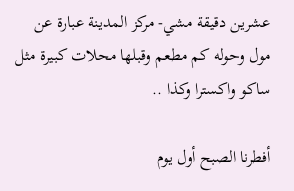عشرين دقيقة مشي- مركز المدينة عبارة عن مول وحوله كم مطعم وقبلها محلات كبيرة مثل ساكو واكسترا وكذا ..

أفطرنا الصبح أول يوم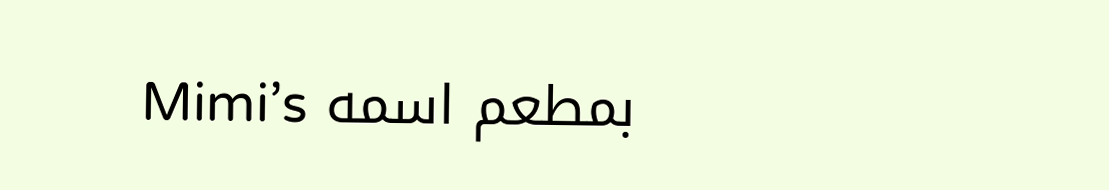بمطعم اسمه Mimi’s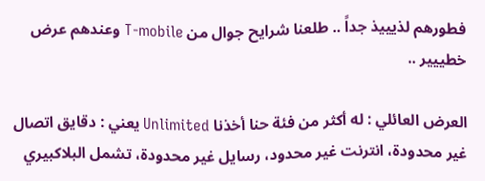فطورهم لذيييذ جداً .. طلعنا شرايح جوال من T-mobile وعندهم عرض خطييير ..

العرض العائلي : له أكثر من فئة حنا أخذنا Unlimited يعني : دقايق اتصال غير محدودة، انترنت غير محدود، رسايل غير محدودة، تشمل البلاكبيري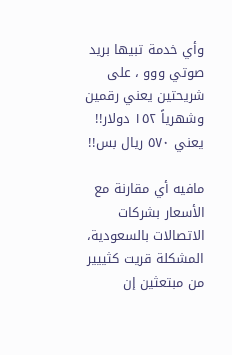وأي خدمة تبيها بريد صوتي ووو ، على شريحتين يعني رقمين وشهرياً ١٥٢ دولار!! يعني ٥٧٠ ريال بس!!

مافيه أي مقارنة مع الأسعار بشركات الاتصالات بالسعودية، المشكلة قريت كثييير من مبتعثين إن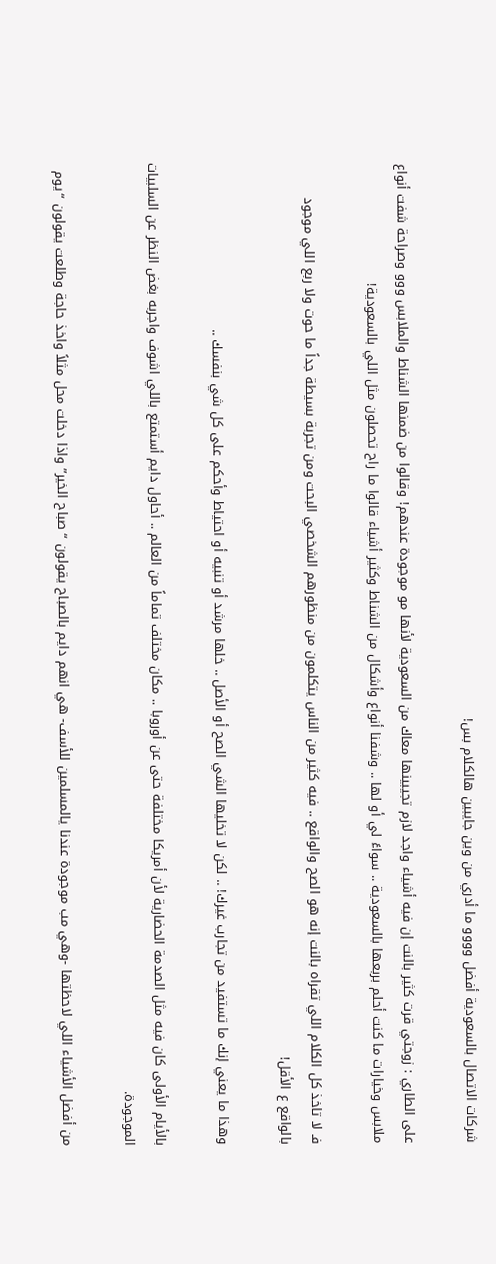شركات الاتصال بالسعودية أفضل وووو ما أدري من وين جايبين هالكلام بس!

على الطاري : زوجتي قرت كثير بالنت إن فيه أشياء واجد لازم تجيبينها معاك من السعودية لأنها مو موجودة عندهم! وقالوا من ضمنها الشناط والملابس ووو وصراحة شفت أنواع ملابس وخيارات ما كنت أحلم بربعها بالسعودية .. سواءً لي أو لها .. وشفنا أنواع وأشكال من الشناط وكثير أشياء قالوا ما راح تحصلون مثل اللي بالسعودية!

فـ لا تاخذ كل الكلام اللي تقراه بالنت إنه هو الصح والواقع .. فيه كثير من الناس يتكلمون من منظورهم الشخصي البحت ومن تجربة بسيطة جداً ما حوت ولا ربع اللي موجود بالواقع ع الأقل!

وهذا ما يعني إنك ما تستفيد من تجارب غيرك! .. لكن لا تخليها الشي الصح أو الأصل .. خلها مرشد أو تنبيه أو احتياط وأحكم على كل شي بنفسك ..

بالأيام الأولى كان فيه مثل الصدمة الحضارية لأن أمريكا مختلفة حتى عن أوروبا .. مكان مختلف تماماً من العالم .. أحاول دايم أستمتع باللي اشوف واجربه بغض النظر عن السلبيات الموجودة.

من أفضل الأشياء اللي لاحظتها -وهي مب موجودة عندنا يالمسلمين للأسف- هي انهم دايم بالصباح يقولون “صباح الخير” واذا دخلت محل مثلاً واخذ حاجة وطلعت يقولون “يوم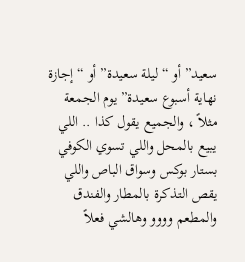سعيد” أو “ليلة سعيدة” أو “إجازة نهاية أسبوع سعيدة” يوم الجمعة مثلاً ، والجميع يقول كذا .. اللي يبيع بالمحل واللي تسوي الكوفي بستار بوكس وسواق الباص واللي يقص التذكرة بالمطار والفندق والمطعم وووو وهالشي فعلاً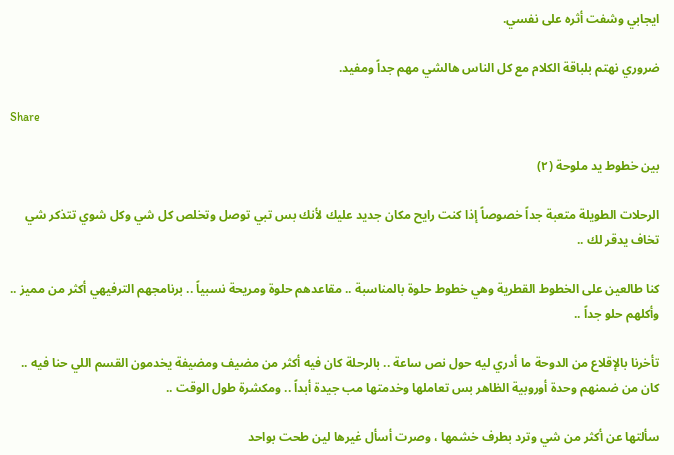ايجابي وشفت أثره على نفسي.

ضروري نهتم بلباقة الكلام مع كل الناس هالشي مهم جداً ومفيد.

Share

بين خطوط يد ملوحة (٢)

الرحلات الطويلة متعبة جداً خصوصاً إذا كنت رايح مكان جديد عليك لأنك بس تبي توصل وتخلص كل شي وكل شوي تتذكر شي تخاف يدقر لك ..

كنا طالعين على الخطوط القطرية وهي خطوط حلوة بالمناسبة .. مقاعدهم حلوة ومريحة نسبياً .. برنامجهم الترفيهي أكثر من مميز .. وأكلهم حلو جداً ..

تأخرنا بالإقلاع من الدوحة ما أدري ليه حول نص ساعة .. بالرحلة كان فيه أكثر من مضيف ومضيفة يخدمون القسم اللي حنا فيه .. كان من ضمنهم وحدة أوروبية الظاهر بس تعاملها وخدمتها مب جيدة أبداً .. ومكشرة طول الوقت ..

سألتها عن أكثر من شي وترد بطرف خشمها ، وصرت أسأل غيرها لين طحت بواحد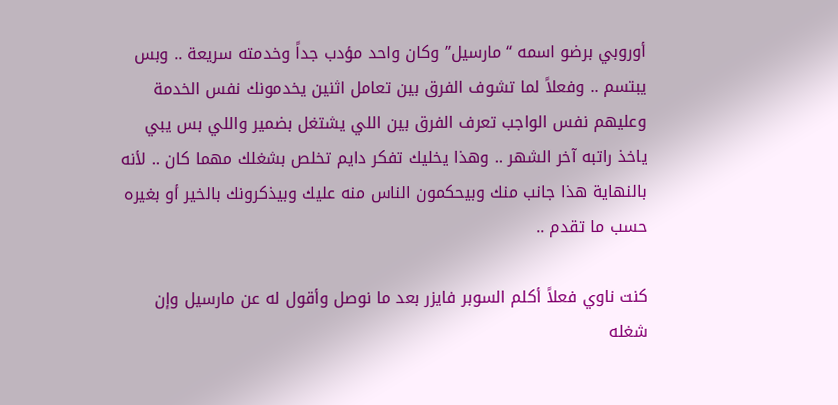أوروبي برضو اسمه “مارسيل” وكان واحد مؤدب جداً وخدمته سريعة .. وبس يبتسم .. وفعلاً لما تشوف الفرق بين تعامل اثنين يخدمونك نفس الخدمة وعليهم نفس الواجب تعرف الفرق بين اللي يشتغل بضمير واللي بس يبي ياخذ راتبه آخر الشهر .. وهذا يخليك تفكر دايم تخلص بشغلك مهما كان .. لأنه بالنهاية هذا جانب منك وبيحكمون الناس منه عليك وبيذكرونك بالخير أو بغيره حسب ما تقدم ..

كنت ناوي فعلاً أكلم السوبر فايزر بعد ما نوصل وأقول له عن مارسيل وإن شغله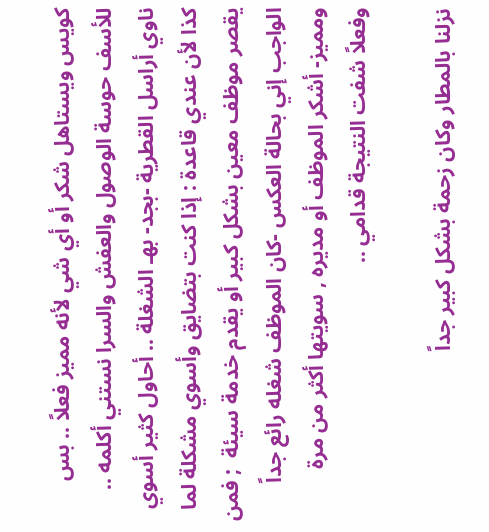كويس ويستاهل شكر أو أي شي لأنه مميز فعلاً .. بس للأسف حوسة الوصول والعفش والسرا نستني أكلمه .. ناوي أراسل القطرية -بجد- بهـ الشغلة .. أحاول كثير أسوي كذا لأن عندي قاعدة : إذا كنت بتضايق وأسوي مشكلة لما يقصر موظف معين بشكل كبير أو يقدم خدمة سيئة  ; فمن الواجب إني بحالة العكس -كان الموظف شغله رائع جداً ومميز- أشكر الموظف أو مديره , سويتها أكثر من مرة وفعلاً شفت النتيجة قدامي ..

نزلنا بالمطار وكان زحمة بشكل كبير جداً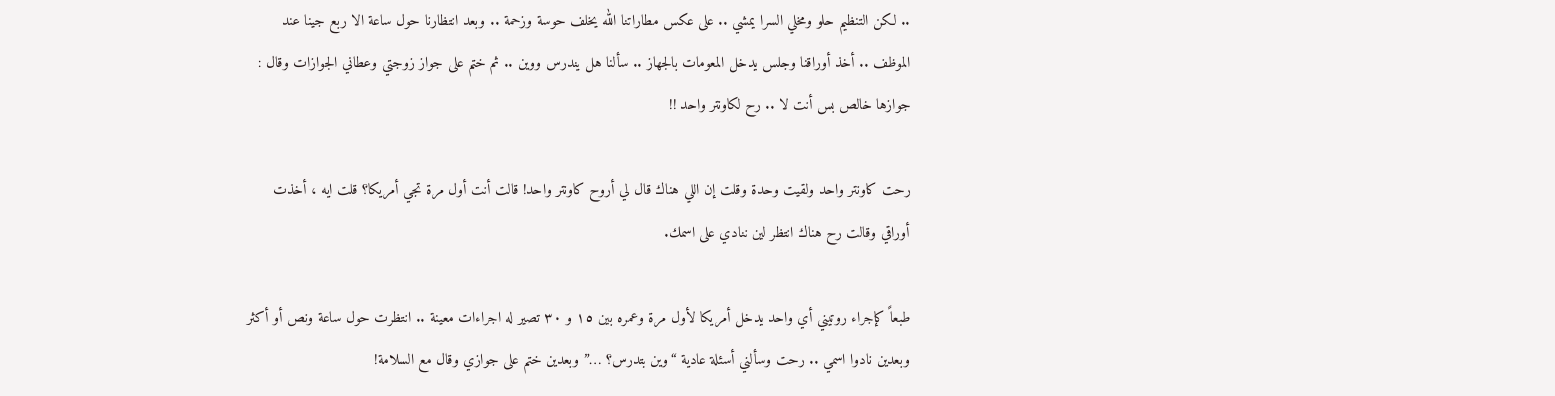.. لكن التنظيم حلو ومخلي السرا يمشي .. على عكس مطاراتنا الله يخلف حوسة وزحمة .. وبعد انتظارنا حول ساعة الا ربع جينا عند الموظف .. أخذ أوراقنا وجلس يدخل المعومات بالجهاز .. سألنا هل يندرس ووين .. ثم ختم على جواز زوجتي وعطاني الجوازات وقال : جوازها خالص بس أنت لا .. رح لكاونتر واحد !!

رحت كاونتر واحد ولقيت وحدة وقلت إن اللي هناك قال لي أروح كاونتر واحد! قالت أنت أول مرة تجي أمريكا؟ قلت ايه ، أخذت أوراقي وقالت رح هناك انتظر لين ننادي على اسمك.

طبعاً كإجراء روتيني أي واحد يدخل أمريكا لأول مرة وعمره بين ١٥ و ٣٠ تصير له اجراءات معينة .. انتظرت حول ساعة ونص أو أكثر وبعدين نادوا اسمي .. رحت وسألني أسئلة عادية “وين بتدرس؟ …” وبعدين ختم على جوازي وقال مع السلامة!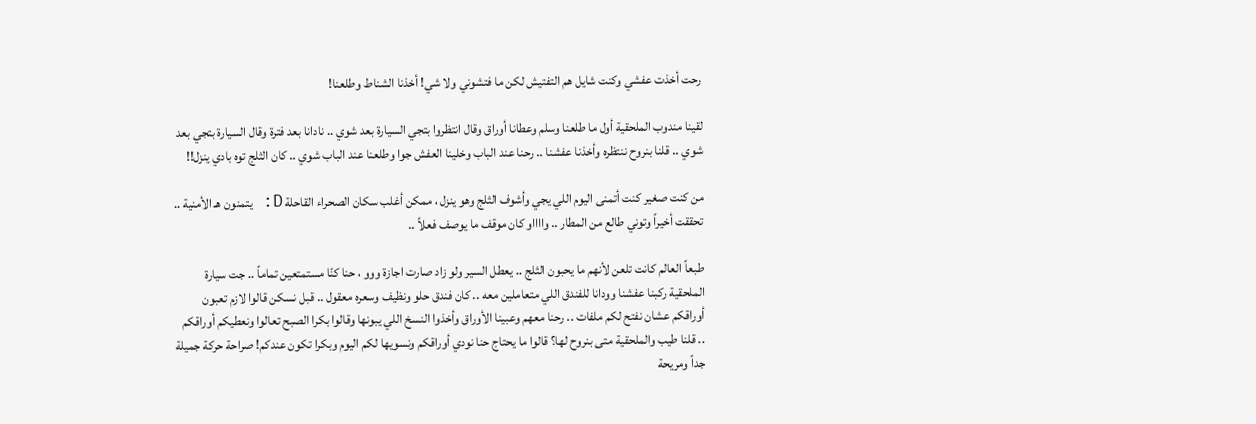رحت أخذت عفشي وكنت شايل هم التفتيش لكن ما فتشوني ولا شي! أخذنا الشناط وطلعنا!

لقينا مندوب الملحقية أول ما طلعنا وسلم وعطانا أوراق وقال انتظروا بتجي السيارة بعد شوي .. نادانا بعد فترة وقال السيارة بتجي بعد شوي .. قلنا بنروح ننتظره وأخذنا عفشنا .. رحنا عند الباب وخلينا العفش جوا وطلعنا عند الباب شوي .. كان الثلج توه بادي ينزل!!

من كنت صغير كنت أتمنى اليوم اللي يجي وأشوف الثلج وهو ينزل ، ممكن أغلب سكان الصحراء القاحلة D: يتمنون هـ الأمنية .. تحققت أخيراً وتوني طالع من المطار .. وااااو كان موقف ما يوصف فعلاً ..

طبعاً العالم كانت تلعن لأنهم ما يحبون الثلج .. يعطل السير ولو زاد صارت اجازة ووو ، حنا كنّا مستمتعين تماماً .. جت سيارة الملحقية ركبنا عفشنا وودانا للفندق اللي متعاملين معه .. كان فندق حلو ونظيف وسعره معقول .. قبل نسكن قالوا لازم تعبون أوراقكم عشان نفتح لكم ملفات .. رحنا معهم وعبينا الأوراق وأخذوا النسخ اللي يبونها وقالوا بكرا الصبح تعالوا ونعطيكم أوراقكم .. قلنا طيب والملحقية متى بنروح لها؟ قالوا ما يحتاج حنا نودي أوراقكم ونسويها لكم اليوم وبكرا تكون عندكم! صراحة حركة جميلة جداً ومريحة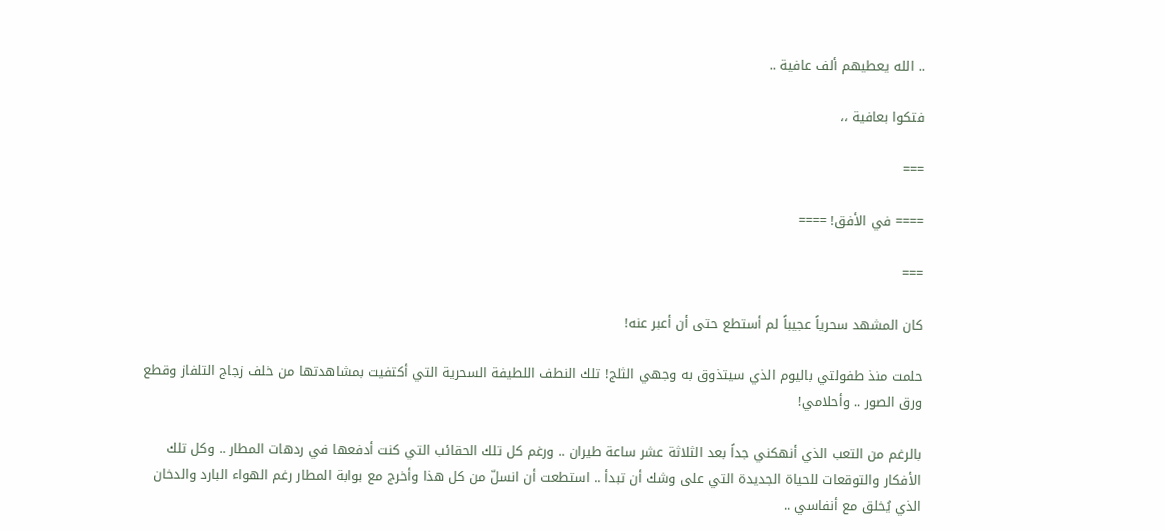.. الله يعطيهم ألف عافية ..

فتكوا بعافية ،،

===

==== في الأفق! ====

===

كان المشهد سحرياً عجيباً لم أستطع حتى أن أعبر عنه!

حلمت منذ طفولتي باليوم الذي سيتذوق به وجهي الثلج! تلك النطف اللطيفة السحرية التي أكتفيت بمشاهدتها من خلف زجاج التلفاز وقطع ورق الصور .. وأحلامي!

بالرغم من التعب الذي أنهكني جداً بعد الثلاثة عشر ساعة طيران .. ورغم كل تلك الحقائب التي كنت أدفعها في ردهات المطار .. وكل تلك الأفكار والتوقعات للحياة الجديدة التي على وشك أن تبدأ .. استطعت أن انسلّ من كل هذا وأخرج مع بوابة المطار رغم الهواء البارد والدخان الذي يُخلق مع أنفاسي ..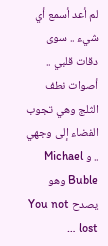لم أعد أسمع أي شيء .. سوى دقات قلبي .. أصوات نطف الثلج وهي تجوب الفضاء إلى وجهي .. و Michael Buble وهو يصدح You not lost …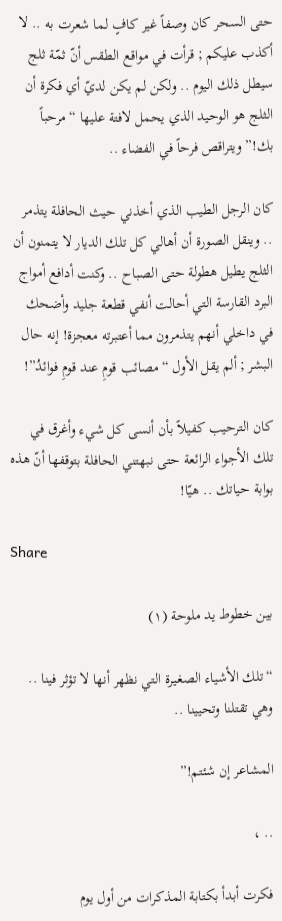حتى السحر كان وصفاً غير كافٍ لما شعرت به .. لا أكذب عليكم ; قرأت في مواقع الطقس أنّ ثمّة ثلج سيطل ذلك اليوم .. ولكن لم يكن لديّ أي فكرة أن الثلج هو الوحيد الذي يحمل لافتة عليها “مرحباً بك!” ويتراقص فرحاً في الفضاء ..

كان الرجل الطيب الذي أخذني حيث الحافلة يتذمر .. وينقل الصورة أن أهالي كل تلك الديار لا يتمنون أن الثلج يطيل هطولة حتى الصباح .. وكنت أدافع أمواج البرد القارسة التي أحالت أنفي قطعة جليد وأضحك في داخلي أنهم يتذمرون مما أعتبرته معجزة! إنه حال البشر ; ألم يقل الأول “مصائب قومِ عند قومِ فوائدُ”!

كان الترحيب كفيلاً بأن أنسى كل شيء وأغرق في تلك الأجواء الرائعة حتى نبهتني الحافلة بتوقفها أنّ هذه بوابة حياتك .. هيّا!

Share

بين خطوط يد ملوحة (١)

“تلك الأشياء الصغيرة التي نظهر أنها لا تؤثر فينا .. وهي تقتلنا وتحيينا ..

المشاعر إن شئتم!”

.. ،

فكرت أبدأ بكتابة المذكرات من أول يوم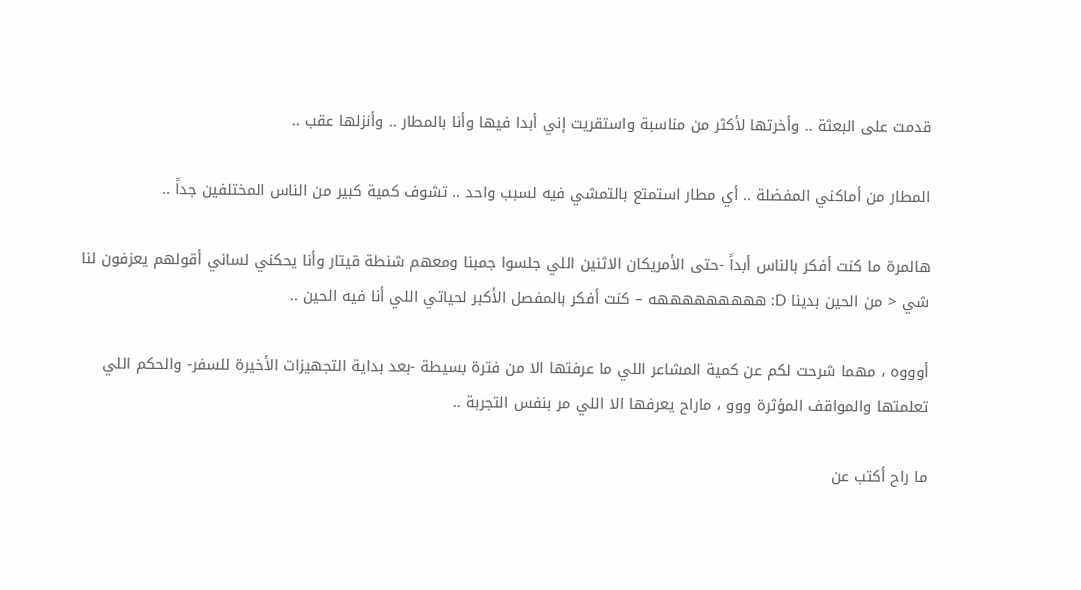قدمت على البعثة .. وأخرتها لأكثر من مناسبة واستقريت إني أبدا فيها وأنا بالمطار .. وأنزلها عقب ..

المطار من أماكني المفضلة .. أي مطار استمتع بالتمشي فيه لسبب واحد .. تشوف كمية كبير من الناس المختلفين جداً ..

هالمرة ما كنت أفكر بالناس أبداً -حتى الأمريكان الاثنين اللي جلسوا جمبنا ومعهم شنطة قيتار وأنا يحكني لساني أقولهم يعزفون لنا شي < من الحين بدينا D: هههههههههه – كنت أفكر بالمفصل الأكبر لحياتي اللي أنا فيه الحين ..

أوووه ، مهما شرحت لكم عن كمية المشاعر اللي ما عرفتها الا من فترة بسيطة -بعد بداية التجهيزات الأخيرة للسفر- والحكم اللي تعلمتها والمواقف المؤثرة ووو ، ماراح يعرفها الا اللي مر بنفس التجربة ..

ما راح أكتب عن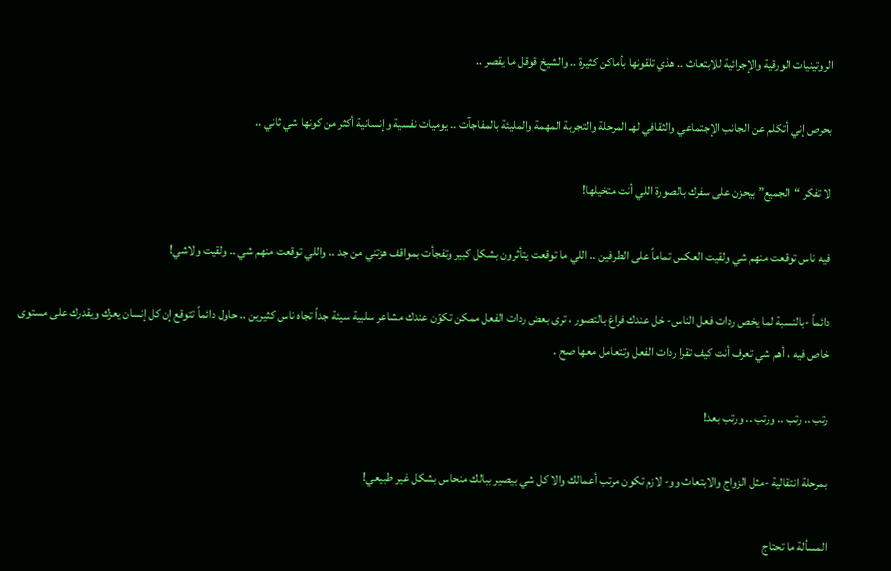الروتينيات الورقية والإجرائية للابتعاث .. هذي تلقونها بأماكن كثيرة .. والشيخ قوقل ما يقصر ..

بحرص إني أتكلم عن الجانب الإجتماعي والثقافي لهـ المرحلة والتجربة المهمة والمليئة بالمفاجآت .. يوميات نفسية وإنسانية أكثر من كونها شي ثاني ..

لا تفكر “الجميع” بيحزن على سفرك بالصورة اللي أنت متخيلها!

فيه ناس توقعت منهم شي ولقيت العكس تماماً على الطرفين .. اللي ما توقعت يتأثرون بشكل كبير وتفجأت بمواقف هزتني من جد .. واللي توقعت منهم شي .. ولقيت ولاشي!

دائماً -بالنسبة لما يخص ردات فعل الناس- خل عندك فراغ بالتصور ، ترى بعض ردات الفعل ممكن تكوّن عندك مشاعر سلبية سيئة جداً تجاه ناس كثيرين .. حاول دائماً تتوقع إن كل إنسان يعزك ويقدرك على مستوى خاص فيه ، أهم شي تعرف أنت كيف تقرا ردات الفعل وتتعامل معها صح .

رتب .. رتب .. ورتب .. ورتب بعد!

بمرحلة انتقالية -مثل الزواج والابتعاث وو- لازم تكون مرتب أعمالك والا كل شي بيصير ببالك منحاس بشكل غير طبيعي!

المسألة ما تحتاج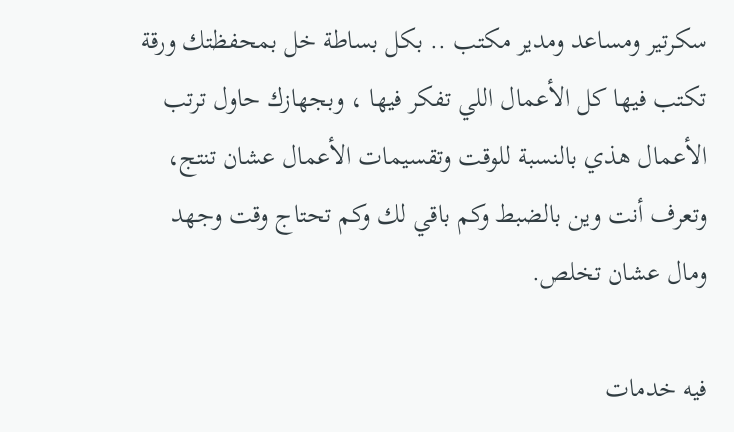سكرتير ومساعد ومدير مكتب .. بكل بساطة خل بمحفظتك ورقة تكتب فيها كل الأعمال اللي تفكر فيها ، وبجهازك حاول ترتب الأعمال هذي بالنسبة للوقت وتقسيمات الأعمال عشان تنتج، وتعرف أنت وين بالضبط وكم باقي لك وكم تحتاج وقت وجهد ومال عشان تخلص.

فيه خدمات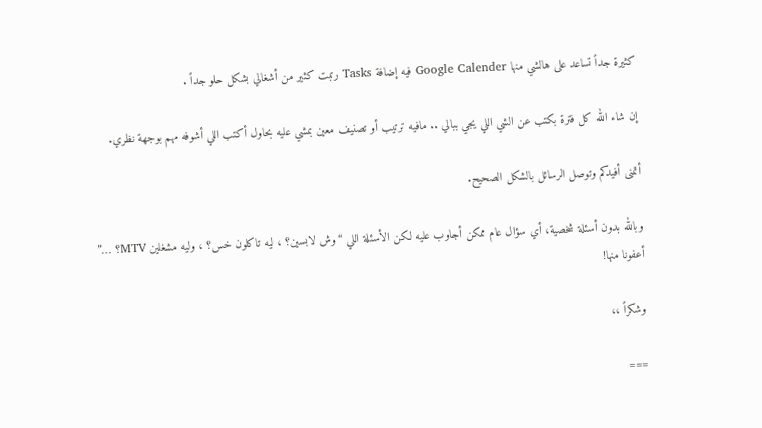كثيرة جداً تساعد على هالشي منها Google Calender فيه إضافة Tasks رتبت كثير من أشغالي بشكل حلو جداً .

إن شاء الله كل فترة بكتب عن الشي اللي يجي ببالي .. مافيه ترتيب أو تصنيف معين بمشي عليه بحاول أكتب اللي أشوفه مهم بوجهة نظري.

أتمنى أفيدكم وتوصل الرسائل بالشكل الصحيح.

وبالله بدون أسئلة شخصية، أي سؤال عام ممكن أجاوب عليه لكن الأسئلة اللي “وش لابسين؟ ، ليه تاكلون خس؟ ، وليه مشغلين MTV؟ …” أعفونا منها!

وشكراً ،،

===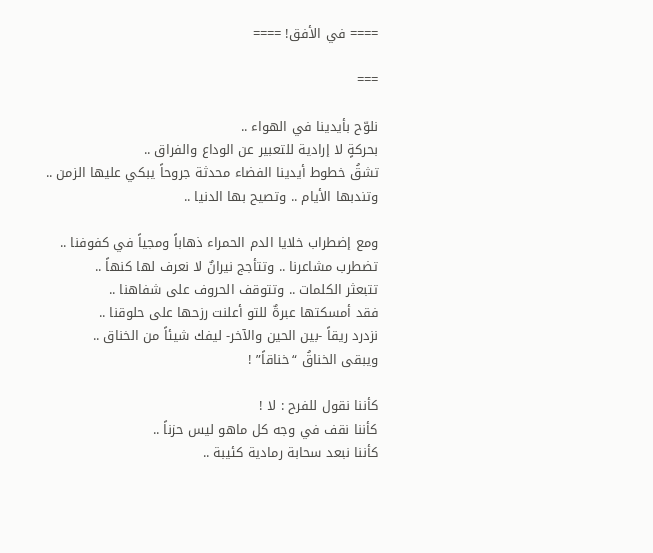==== في الأفق! ====

===

نلوّح بأيدينا في الهواء ..
بحركةٍ لا إرادية للتعبير عن الوداع والفراق ..
تشقُ خطوط أيدينا الفضاء محدثة جروحاً يبكي عليها الزمن ..
وتندبها الأيام .. وتصيح بها الدنيا ..

ومع إضطراب خلايا الدم الحمراء ذهاباً ومجياً في كفوفنا ..
تضطرب مشاعرنا .. وتتأجج نيرانٌ لا نعرف لها كنهاً ..
تتبعثر الكلمات .. وتتوقف الحروف على شفاهنا ..
فقد أمسكتها عبرةٌ للتو أعلنت رزحها على حلوقنا ..
نزدرد ريقاً -بين الحين والآخر- ليفك شيئاً من الخناق ..
ويبقى الخناقُ “خناقاً” !

كأننا نقول للفرح : لا !
كأننا نقف في وجه كل ماهو ليس حزناً ..
كأننا نبعد سحابة رمادية كئيبة ..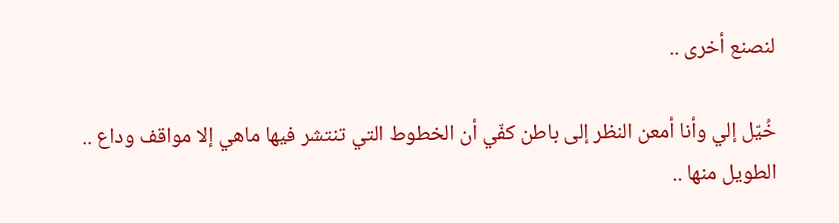لنصنع أخرى ..

خُيّل إلي وأنا أمعن النظر إلى باطن كفّي أن الخطوط التي تنتشر فيها ماهي إلا مواقف وداع ..
الطويل منها ..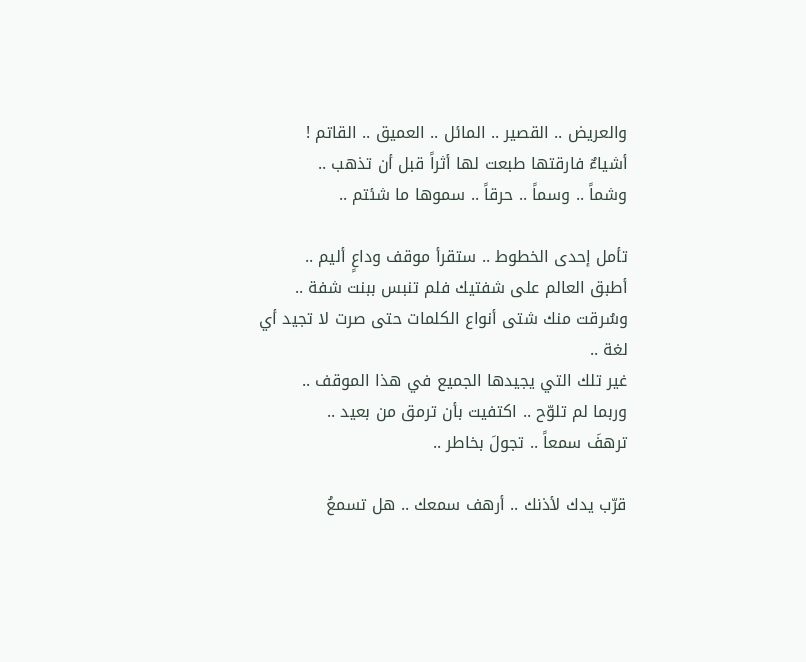والعريض .. القصير .. المائل .. العميق .. القاتم !
أشياءٌ فارقتها طبعت لها أثراً قبل أن تذهب ..
وشماً .. وسماً .. حرقاً .. سموها ما شئتم ..

تأمل إحدى الخطوط .. ستقرأ موقف وداعٍ أليم ..
أطبق العالم على شفتيك فلم تنبس ببنت شفة ..
وسُرقت منك شتى أنواع الكلمات حتى صرت لا تجيد أي لغة ..
غير تلك التي يجيدها الجميع في هذا الموقف ..
وربما لم تلوّح .. اكتفيت بأن ترمق من بعيد ..
ترهفَ سمعاً .. تجولَ بخاطر ..

قرّب يدك لأذنك .. أرهف سمعك .. هل تسمعُ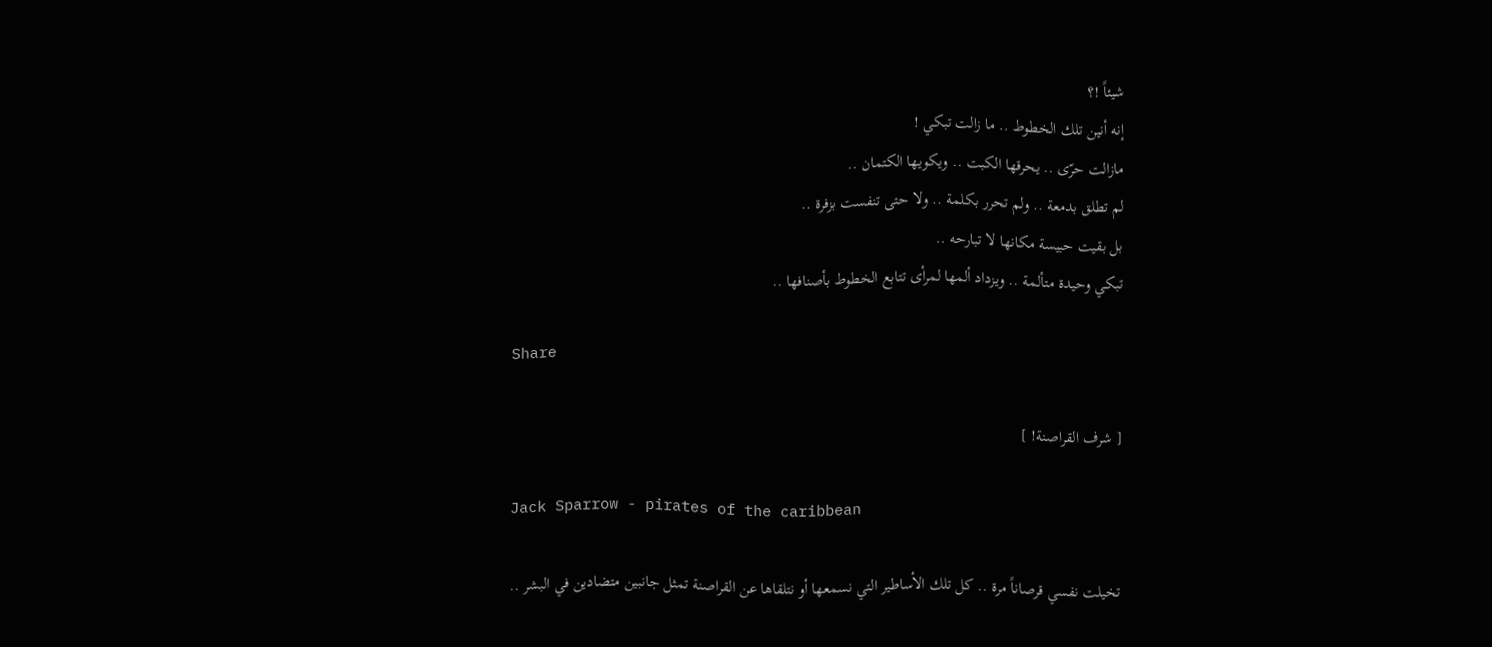شيئاً !؟
إنه أنين تلك الخطوط .. ما زالت تبكي !
مازالت حرّى .. يحرقها الكبت .. ويكويها الكتمان ..
لم تطلق بدمعة .. ولم تحرر بكلمة .. ولا حتى تنفست بزفرة ..
بل بقيت حبيسة مكانها لا تبارحه ..
تبكي وحيدة متألمة .. ويزداد ألمها لمرأى تتابع الخطوط بأصنافها ..

Share

[ شرف القراصنة! ]

Jack Sparrow - pirates of the caribbean

تخيلت نفسي قرصاناً مرة .. كل تلك الأساطير التي نسمعها أو نتلقاها عن القراصنة تمثل جانبين متضادين في البشر ..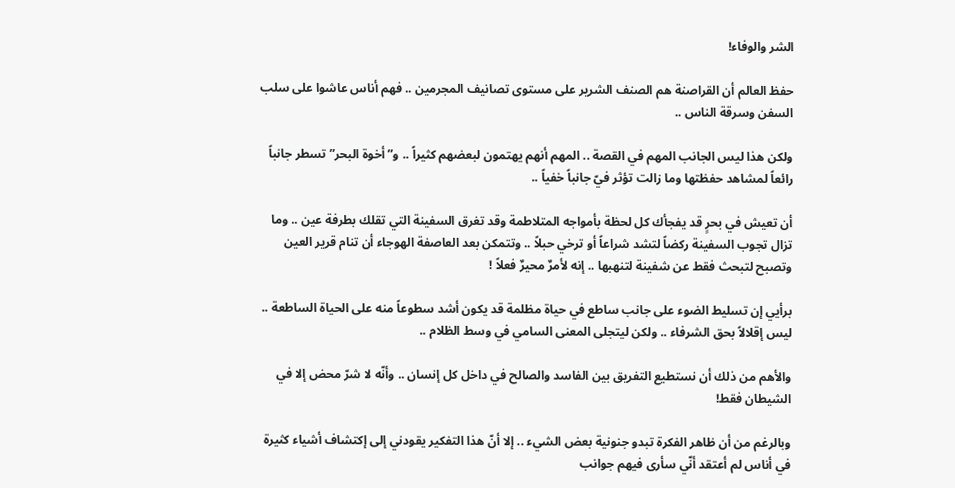الشر والوفاء!

حفظ العالم أن القراصنة هم الصنف الشرير على مستوى تصانيف المجرمين .. فهم أناس عاشوا على سلب السفن وسرقة الناس ..

ولكن هذا ليس الجانب المهم في القصة .. المهم أنهم يهتمون لبعضهم كثيراً .. و”أخوة البحر” تسطر جانباً رائعاً لمشاهد حفظتها وما زالت تؤثر فيّ جانباً خفياً ..

أن تعيش في بحرٍ قد يفجأك كل لحظة بأمواجه المتلاطمة وقد تغرق السفينة التي تقلك بطرفة عين .. وما تزال تجوب السفينة ركضاً لتشد شراعاً أو ترخي حبلاً .. وتتمكن بعد العاصفة الهوجاء أن تنام قرير العين وتصبح لتبحث فقط عن شفينة لتنهبها .. إنه لأمرٌ محيرٌ فعلاً !

برأيي إن تسليط الضوء على جانب ساطع في حياة مظلمة قد يكون أشد سطوعاً منه على الحياة الساطعة .. ليس إقلالاً بحق الشرفاء .. ولكن ليتجلى المعنى السامي في وسط الظلام ..

والأهم من ذلك أن نستطيع التفريق بين الفاسد والصالح في داخل كل إنسان .. وأنّه لا شرّ محض إلا في الشيطان فقط!

وبالرغم من أن ظاهر الفكرة تبدو جنونية بعض الشيء .. إلا أنّ هذا التفكير يقودني إلى إكتشاف أشياء كثيرة في أناس لم أعتقد أنّي سأرى فيهم جوانب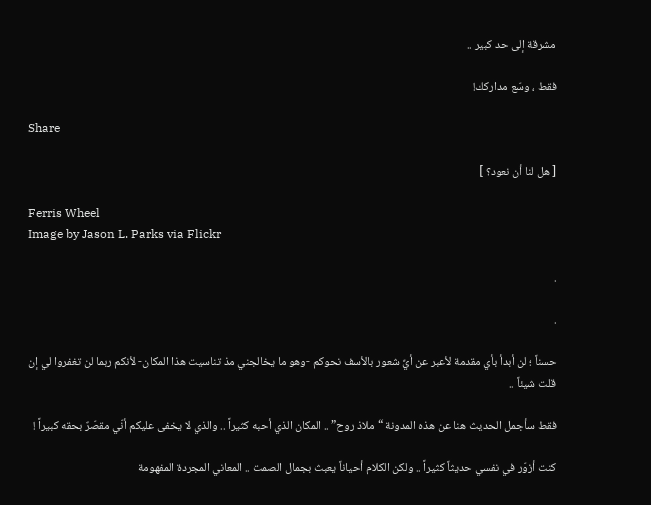مشرقة إلى حد كبير ..

فقط ، وسّع مداركك!

Share

[ هل لنا أن نعود؟ ]

Ferris Wheel
Image by Jason L. Parks via Flickr

.

.

حسناً ؛ لن أبدأ بأي مقدمة لأعبر عن أيِّ شعور بالأسف نحوكم -وهو ما يخالجني مذ تناسيت هذا المكان- لأنكم ربما لن تغفروا لي إن قلت شيئاً ..

فقط سأجمل الحديث هنا عن هذه المدونة “ملاذ روح” .. المكان الذي أحبه كثيراً .. والذي لا يخفى عليكم أنّي مقصّرٌ بحقه كبيراً !

كنت أزوّر في نفسي حديثاً كثيراً .. ولكن الكلام أحياناً يعبث بجمال الصمت .. المعاني المجردة المفهومة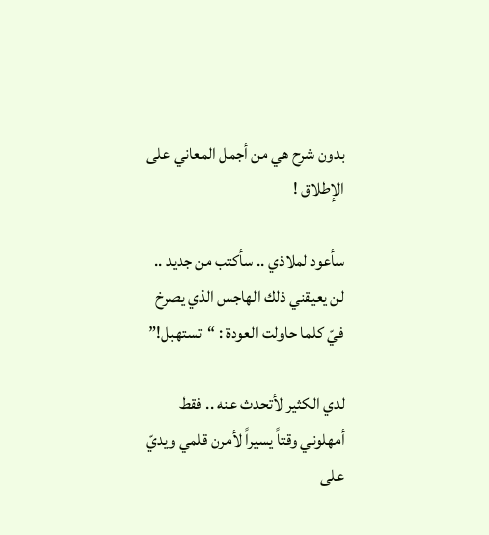بدون شرح هي من أجمل المعاني على الإطلاق !

سأعود لملاذي .. سأكتب من جديد .. لن يعيقني ذلك الهاجس الذي يصرخ فيّ كلما حاولت العودة : “تستهبل!”

لدي الكثير لأتحدث عنه .. فقط أمهلوني وقتاً يسيراً لأمرن قلمي ويديّ على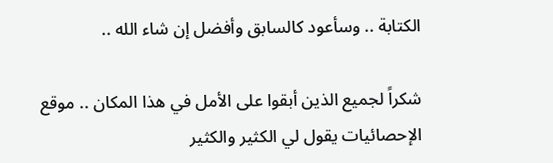الكتابة .. وسأعود كالسابق وأفضل إن شاء الله ..

شكراً لجميع الذين أبقوا على الأمل في هذا المكان .. موقع الإحصائيات يقول لي الكثير والكثير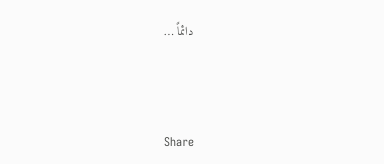دائماً …



Share